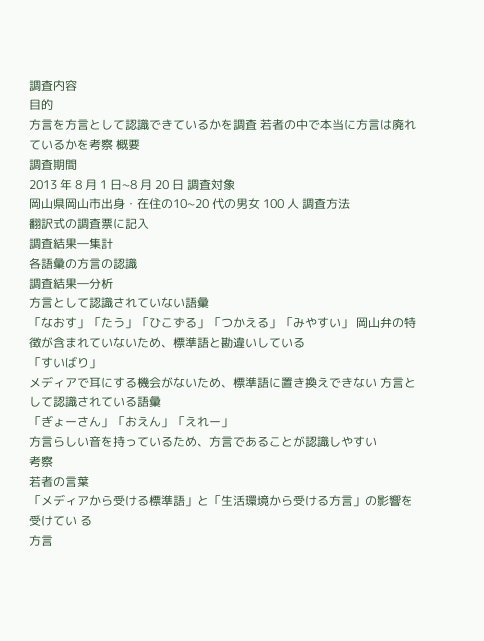調査内容
目的
方言を方言として認識できているかを調査 若者の中で本当に方言は廃れているかを考察 概要
調査期間
2013 年 8 月 1 日~8 月 20 日 調査対象
岡山県岡山市出身・在住の10~20 代の男女 100 人 調査方法
翻訳式の調査票に記入
調査結果―集計
各語彙の方言の認識
調査結果―分析
方言として認識されていない語彙
「なおす」「たう」「ひこずる」「つかえる」「みやすい」 岡山弁の特徴が含まれていないため、標準語と勘違いしている
「すいばり」
メディアで耳にする機会がないため、標準語に置き換えできない 方言として認識されている語彙
「ぎょーさん」「おえん」「えれー」
方言らしい音を持っているため、方言であることが認識しやすい
考察
若者の言葉
「メディアから受ける標準語」と「生活環境から受ける方言」の影響を受けてい る
方言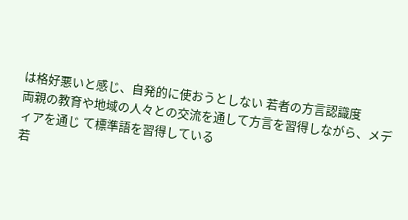は格好悪いと感じ、自発的に使おうとしない 若者の方言認識度
両親の教育や地域の人々との交流を通して方言を習得しながら、メディアを通じ て標準語を習得している
若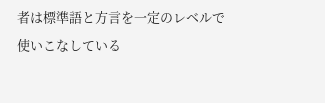者は標準語と方言を一定のレベルで使いこなしている